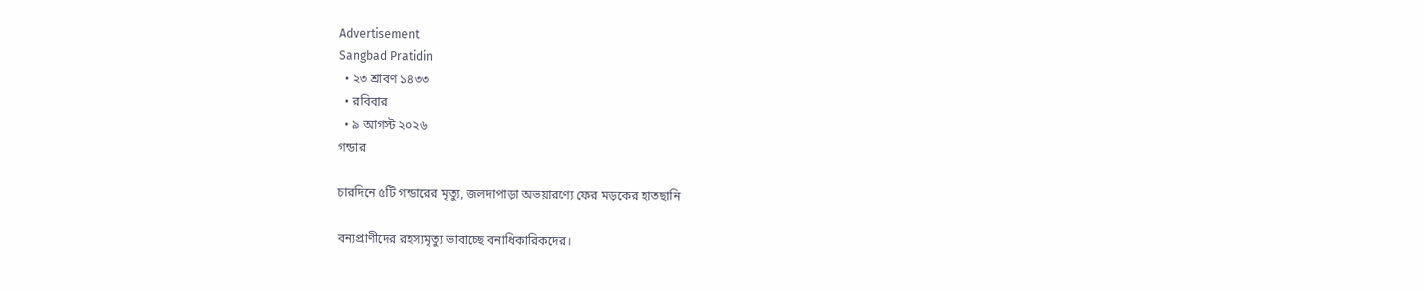Advertisement
Sangbad Pratidin
  • ২৩ শ্রাবণ ১৪৩৩
  • রবিবার
  • ৯ আগস্ট ২০২৬
গন্ডার

চারদিনে ৫টি গন্ডারের মৃত্যু, জলদাপাড়া অভয়ারণ্যে ফের মড়কের হাতছানি

বন্যপ্রাণীদের রহস্যমৃত্যু ভাবাচ্ছে বনাধিকারিকদের।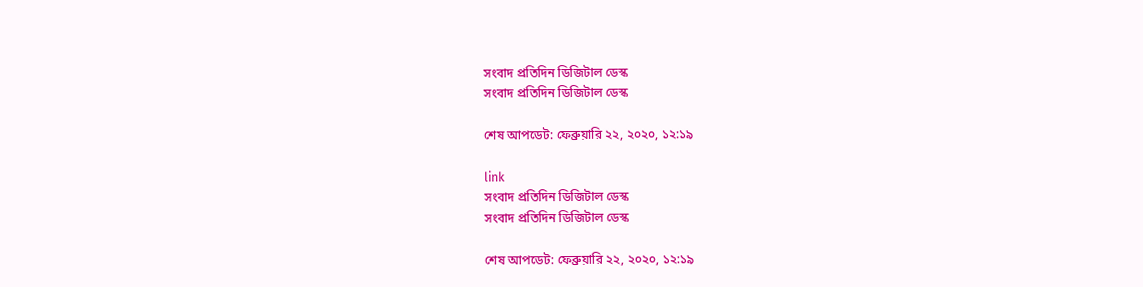সংবাদ প্রতিদিন ডিজিটাল ডেস্ক
সংবাদ প্রতিদিন ডিজিটাল ডেস্ক

শেষ আপডেট: ফেব্রুয়ারি ২২, ২০২০, ১২:১৯

link
সংবাদ প্রতিদিন ডিজিটাল ডেস্ক
সংবাদ প্রতিদিন ডিজিটাল ডেস্ক

শেষ আপডেট: ফেব্রুয়ারি ২২, ২০২০, ১২:১৯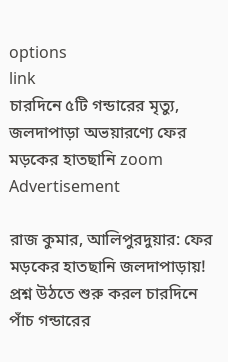options
link
চারদিনে ৫টি গন্ডারের মৃত্যু, জলদাপাড়া অভয়ারণ্যে ফের মড়কের হাতছানি zoom
Advertisement

রাজ কুমার, আলিপুরদুয়ার: ফের মড়কের হাতছানি জলদাপাড়ায়! প্রশ্ন উঠতে শুরু করল চারদিনে পাঁচ গন্ডারের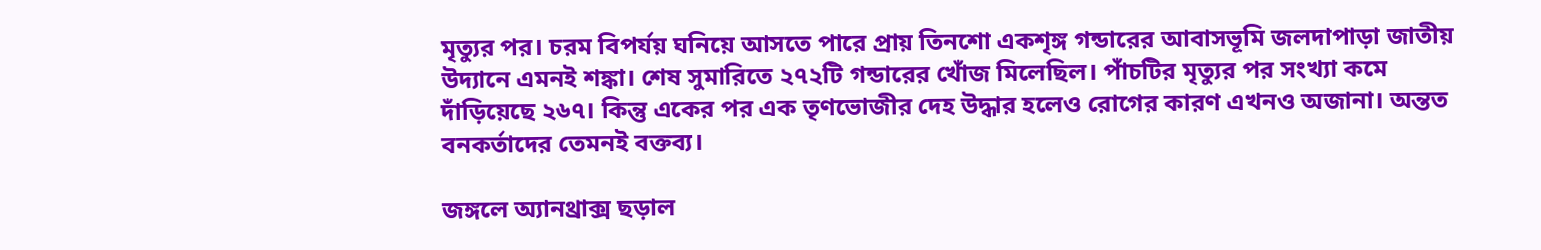মৃত্যুর পর। চরম বিপর্যয় ঘনিয়ে আসতে পারে প্রায় তিনশো একশৃঙ্গ গন্ডারের আবাসভূমি জলদাপাড়া জাতীয় উদ্যানে এমনই শঙ্কা। শেষ সুমারিতে ২৭২টি গন্ডারের খোঁজ মিলেছিল। পাঁচটির মৃত্যুর পর সংখ্যা কমে দাঁড়িয়েছে ২৬৭। কিন্তু একের পর এক তৃণভোজীর দেহ উদ্ধার হলেও রোগের কারণ এখনও অজানা। অন্তত বনকর্তাদের তেমনই বক্তব্য।

জঙ্গলে অ্যানথ্রাক্স ছড়াল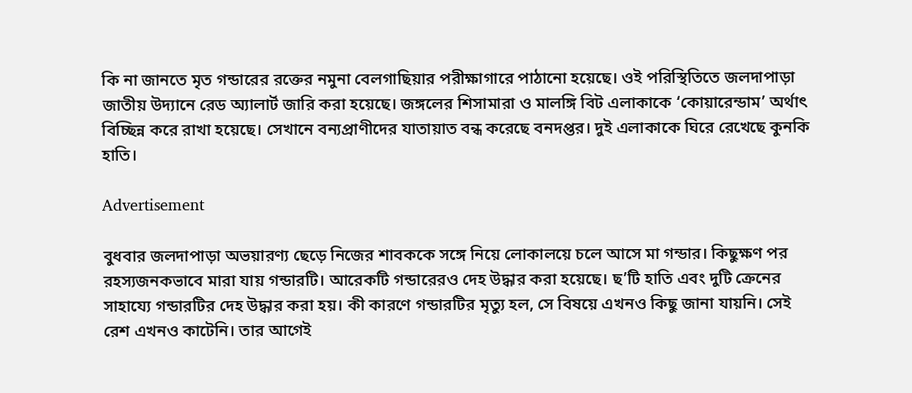কি না জানতে মৃত গন্ডারের রক্তের নমুনা বেলগাছিয়ার পরীক্ষাগারে পাঠানো হয়েছে। ওই পরিস্থিতিতে জলদাপাড়া জাতীয় উদ্যানে রেড অ্যালার্ট জারি করা হয়েছে। জঙ্গলের শিসামারা ও মালঙ্গি বিট এলাকাকে ‘কোয়ারেন্ডাম’ অর্থাৎ বিচ্ছিন্ন করে রাখা হয়েছে। সেখানে বন্যপ্রাণীদের যাতায়াত বন্ধ করেছে বনদপ্তর। দুই এলাকাকে ঘিরে রেখেছে কুনকি হাতি।

Advertisement

বুধবার জলদাপাড়া অভয়ারণ্য ছেড়ে নিজের শাবককে সঙ্গে নিয়ে লোকালয়ে চলে আসে মা গন্ডার। কিছুক্ষণ পর রহস্যজনকভাবে মারা যায় গন্ডারটি। আরেকটি গন্ডারেরও দেহ উদ্ধার করা হয়েছে। ছ’টি হাতি এবং দুটি ক্রেনের সাহায্যে গন্ডারটির দেহ উদ্ধার করা হয়। কী কারণে গন্ডারটির মৃত্যু হল, সে বিষয়ে এখনও কিছু জানা যায়নি। সেই রেশ এখনও কাটেনি। তার আগেই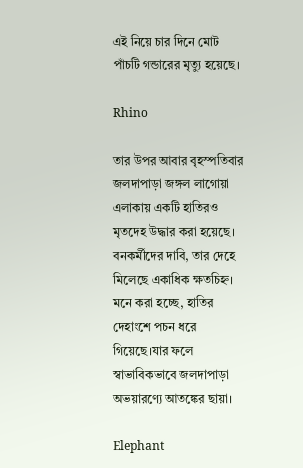এই নিয়ে চার দিনে মোট পাঁচটি গন্ডারের মৃত্যু হয়েছে।

Rhino

তার উপর আবার বৃহস্পতিবার জলদাপাড়া জঙ্গল লাগোয়া এলাকায় একটি হাতিরও মৃতদেহ উদ্ধার করা হয়েছে। বনকর্মীদের দাবি, তার দেহে মিলেছে একাধিক ক্ষতচিহ্ন। মনে করা হচ্ছে, হাতির দেহাংশে পচন ধরে গিয়েছে।যার ফলে স্বাভাবিকভাবে জলদাপাড়া অভয়ারণ্যে আতঙ্কের ছায়া।

Elephant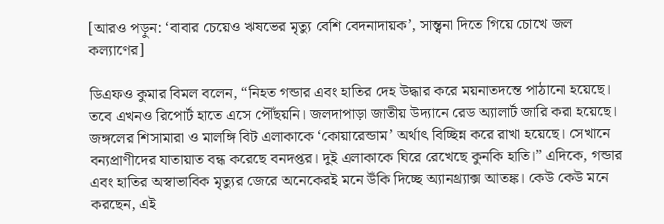[আরও পড়ুন: ‘বাবার চেয়েও ঋষভের মৃত্যু বেশি বেদনাদায়ক’, সান্ত্বনা দিতে গিয়ে চোখে জল কল্যাণের]

ডিএফও কুমার বিমল বলেন, “নিহত গন্ডার এবং হাতির দেহ উদ্ধার করে ময়নাতদন্তে পাঠানো হয়েছে। তবে এখনও রিপোর্ট হাতে এসে পৌঁছয়নি। জলদাপাড়া জাতীয় উদ্যানে রেড অ্যালার্ট জারি করা হয়েছে। জঙ্গলের শিসামারা ও মালঙ্গি বিট এলাকাকে ‘কোয়ারেন্ডাম’ অর্থাৎ বিচ্ছিন্ন করে রাখা হয়েছে। সেখানে বন্যপ্রাণীদের যাতায়াত বন্ধ করেছে বনদপ্তর। দুই এলাকাকে ঘিরে রেখেছে কুনকি হাতি।” এদিকে, গন্ডার এবং হাতির অস্বাভাবিক মৃত্যুর জেরে অনেকেরই মনে উঁকি দিচ্ছে অ্যানথ্র্যাক্স আতঙ্ক। কেউ কেউ মনে করছেন, এই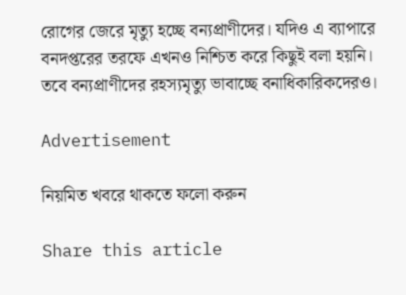রোগের জেরে মৃত্যু হচ্ছে বন্যপ্রাণীদের। যদিও এ ব্যাপারে বনদপ্তরের তরফে এখনও নিশ্চিত করে কিছুই বলা হয়নি। তবে বন্যপ্রাণীদের রহস্যমৃত্যু ভাবাচ্ছে বনাধিকারিকদেরও।

Advertisement

নিয়মিত খবরে থাকতে ফলো করুন

Share this article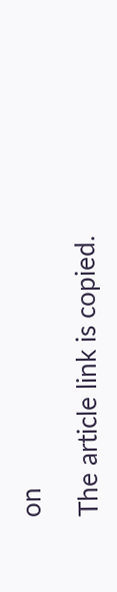on

The article link is copied.